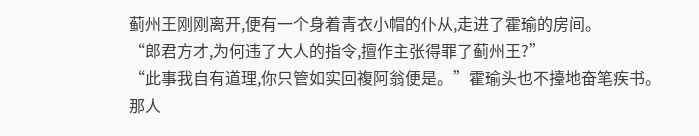蓟州王刚刚离开,便有一个身着青衣小帽的仆从,走进了霍瑜的房间。
“郎君方才,为何违了大人的指令,擅作主张得罪了蓟州王?”
“此事我自有道理,你只管如实回複阿翁便是。”霍瑜头也不擡地奋笔疾书。
那人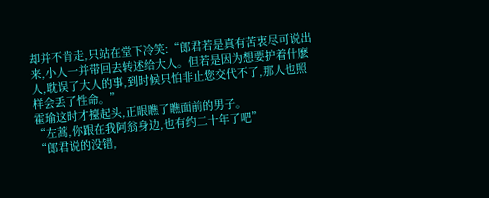却并不肯走,只站在堂下冷笑:“郎君若是真有苦衷尽可说出来,小人一并带回去转述给大人。但若是因为想要护着什麽人,耽误了大人的事,到时候只怕非止您交代不了,那人也照样会丢了性命。”
霍瑜这时才擡起头,正眼瞧了瞧面前的男子。
“左蒿,你跟在我阿翁身边,也有约二十年了吧”
“郎君说的没错,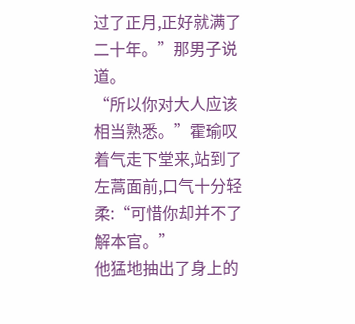过了正月,正好就满了二十年。”那男子说道。
“所以你对大人应该相当熟悉。”霍瑜叹着气走下堂来,站到了左蒿面前,口气十分轻柔:“可惜你却并不了解本官。”
他猛地抽出了身上的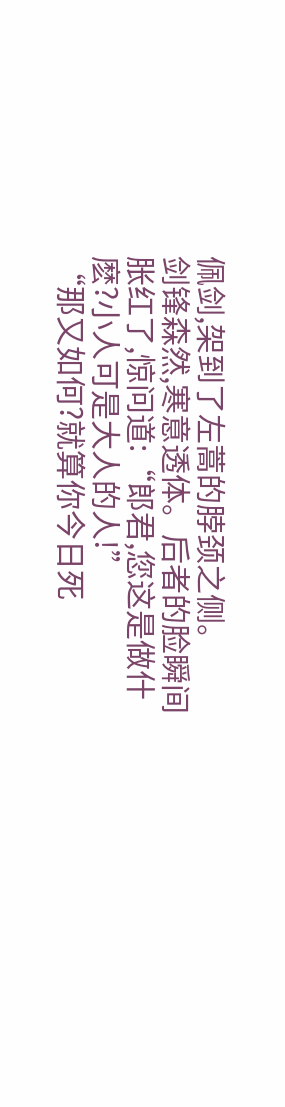佩剑,架到了左蒿的脖颈之侧。
剑锋森然,寒意透体。后者的脸瞬间胀红了,惊问道:“郎君,您这是做什麽?小人可是大人的人!”
“那又如何?就算你今日死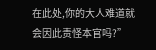在此处,你的大人难道就会因此责怪本官吗?”